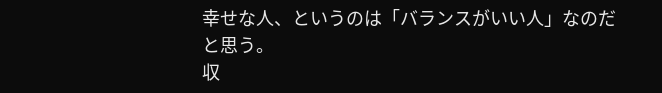幸せな人、というのは「バランスがいい人」なのだと思う。
収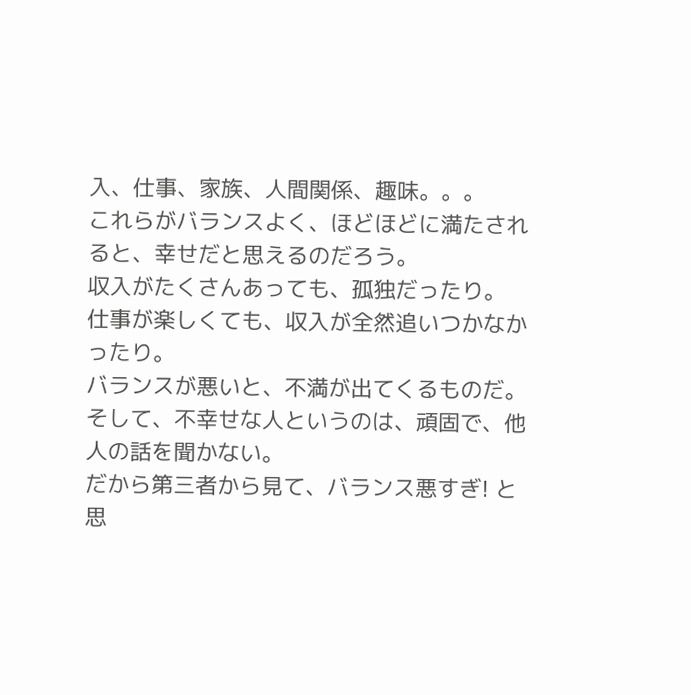入、仕事、家族、人間関係、趣味。。。
これらがバランスよく、ほどほどに満たされると、幸せだと思えるのだろう。
収入がたくさんあっても、孤独だったり。
仕事が楽しくても、収入が全然追いつかなかったり。
バランスが悪いと、不満が出てくるものだ。
そして、不幸せな人というのは、頑固で、他人の話を聞かない。
だから第三者から見て、バランス悪すぎ! と思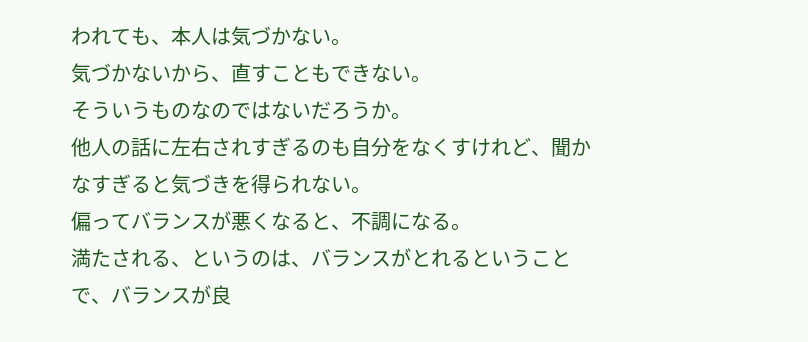われても、本人は気づかない。
気づかないから、直すこともできない。
そういうものなのではないだろうか。
他人の話に左右されすぎるのも自分をなくすけれど、聞かなすぎると気づきを得られない。
偏ってバランスが悪くなると、不調になる。
満たされる、というのは、バランスがとれるということで、バランスが良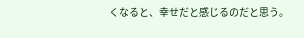くなると、幸せだと感じるのだと思う。